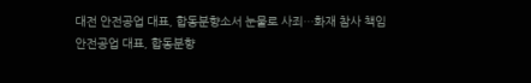대전 안전공업 대표, 합동분향소서 눈물로 사죄…화재 참사 책임
안전공업 대표, 합동분향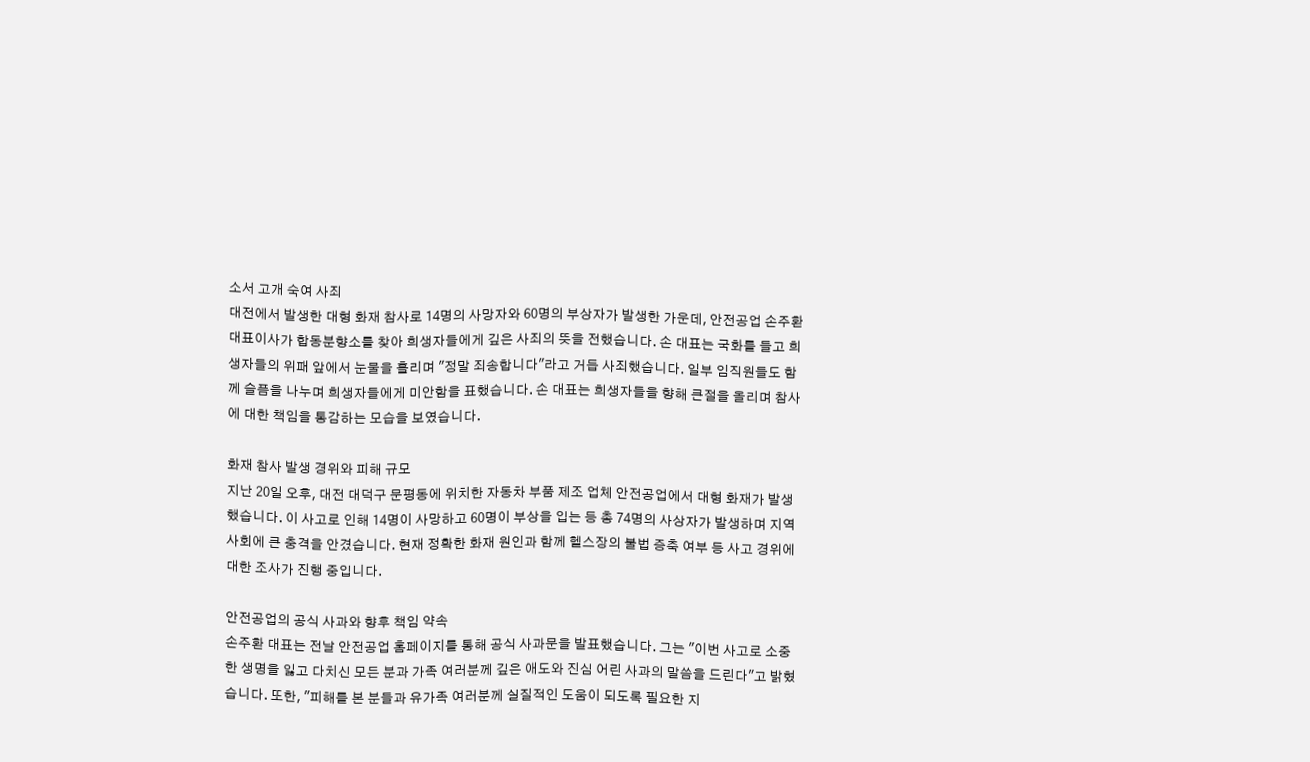소서 고개 숙여 사죄
대전에서 발생한 대형 화재 참사로 14명의 사망자와 60명의 부상자가 발생한 가운데, 안전공업 손주환 대표이사가 합동분향소를 찾아 희생자들에게 깊은 사죄의 뜻을 전했습니다. 손 대표는 국화를 들고 희생자들의 위패 앞에서 눈물을 흘리며 "정말 죄송합니다"라고 거듭 사죄했습니다. 일부 임직원들도 함께 슬픔을 나누며 희생자들에게 미안함을 표했습니다. 손 대표는 희생자들을 향해 큰절을 올리며 참사에 대한 책임을 통감하는 모습을 보였습니다.

화재 참사 발생 경위와 피해 규모
지난 20일 오후, 대전 대덕구 문평동에 위치한 자동차 부품 제조 업체 안전공업에서 대형 화재가 발생했습니다. 이 사고로 인해 14명이 사망하고 60명이 부상을 입는 등 총 74명의 사상자가 발생하며 지역 사회에 큰 충격을 안겼습니다. 현재 정확한 화재 원인과 함께 헬스장의 불법 증축 여부 등 사고 경위에 대한 조사가 진행 중입니다.

안전공업의 공식 사과와 향후 책임 약속
손주환 대표는 전날 안전공업 홈페이지를 통해 공식 사과문을 발표했습니다. 그는 "이번 사고로 소중한 생명을 잃고 다치신 모든 분과 가족 여러분께 깊은 애도와 진심 어린 사과의 말씀을 드린다"고 밝혔습니다. 또한, "피해를 본 분들과 유가족 여러분께 실질적인 도움이 되도록 필요한 지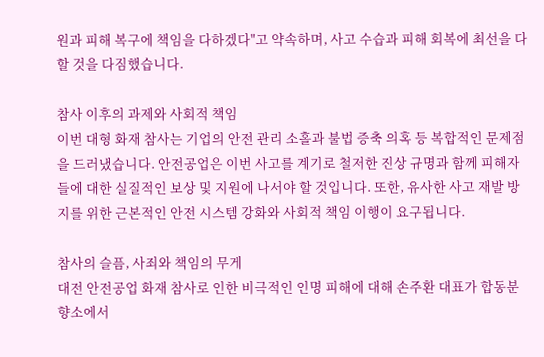원과 피해 복구에 책임을 다하겠다"고 약속하며, 사고 수습과 피해 회복에 최선을 다할 것을 다짐했습니다.

참사 이후의 과제와 사회적 책임
이번 대형 화재 참사는 기업의 안전 관리 소홀과 불법 증축 의혹 등 복합적인 문제점을 드러냈습니다. 안전공업은 이번 사고를 계기로 철저한 진상 규명과 함께 피해자들에 대한 실질적인 보상 및 지원에 나서야 할 것입니다. 또한, 유사한 사고 재발 방지를 위한 근본적인 안전 시스템 강화와 사회적 책임 이행이 요구됩니다.

참사의 슬픔, 사죄와 책임의 무게
대전 안전공업 화재 참사로 인한 비극적인 인명 피해에 대해 손주환 대표가 합동분향소에서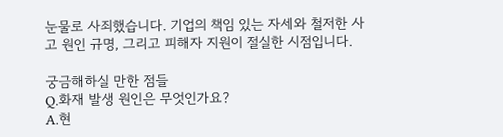눈물로 사죄했습니다. 기업의 책임 있는 자세와 철저한 사고 원인 규명, 그리고 피해자 지원이 절실한 시점입니다.

궁금해하실 만한 점들
Q.화재 발생 원인은 무엇인가요?
A.현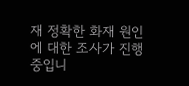재 정확한 화재 원인에 대한 조사가 진행 중입니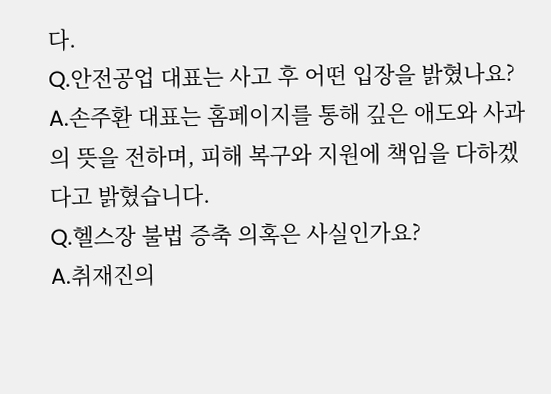다.
Q.안전공업 대표는 사고 후 어떤 입장을 밝혔나요?
A.손주환 대표는 홈페이지를 통해 깊은 애도와 사과의 뜻을 전하며, 피해 복구와 지원에 책임을 다하겠다고 밝혔습니다.
Q.헬스장 불법 증축 의혹은 사실인가요?
A.취재진의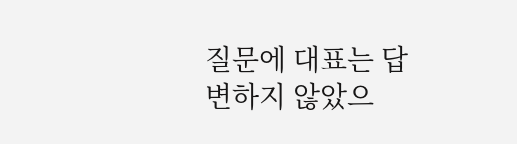질문에 대표는 답변하지 않았으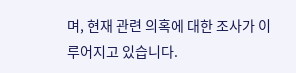며, 현재 관련 의혹에 대한 조사가 이루어지고 있습니다.